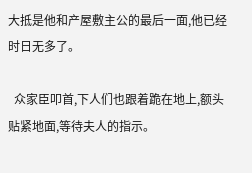大抵是他和产屋敷主公的最后一面,他已经时日无多了。

  众家臣叩首,下人们也跟着跪在地上,额头贴紧地面,等待夫人的指示。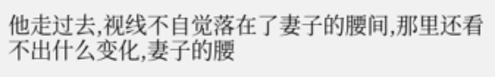他走过去,视线不自觉落在了妻子的腰间,那里还看不出什么变化,妻子的腰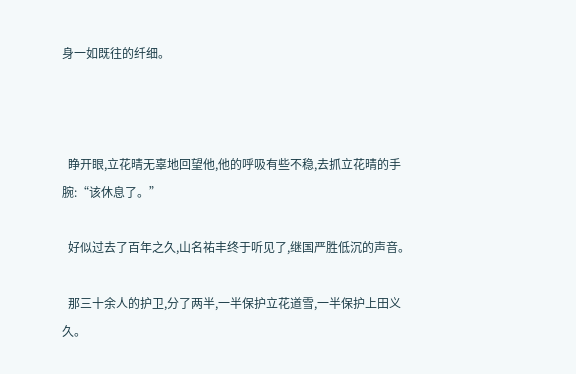身一如既往的纤细。



  睁开眼,立花晴无辜地回望他,他的呼吸有些不稳,去抓立花晴的手腕:“该休息了。”

  好似过去了百年之久,山名祐丰终于听见了,继国严胜低沉的声音。

  那三十余人的护卫,分了两半,一半保护立花道雪,一半保护上田义久。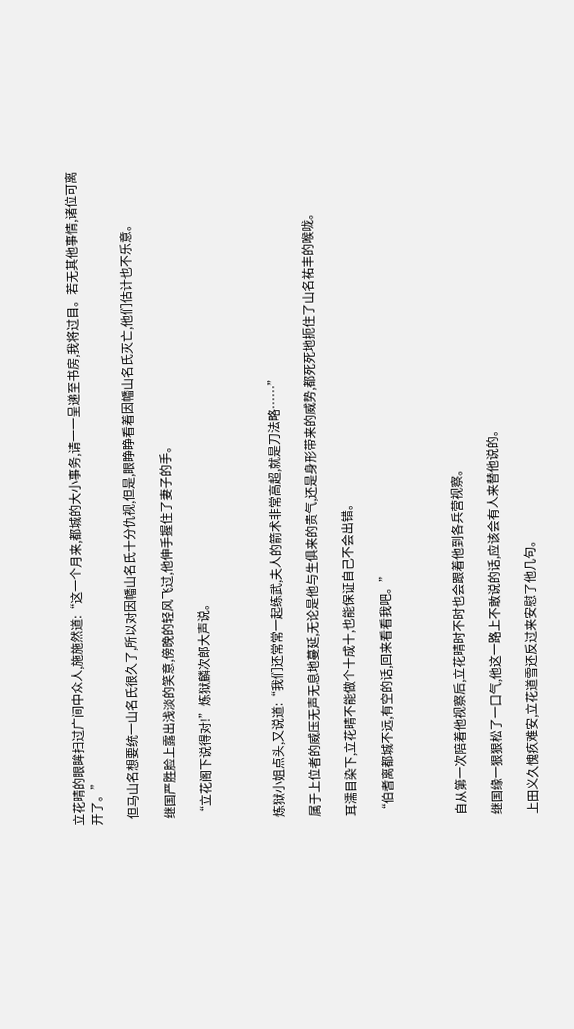立花晴的眼眸扫过广间中众人,施施然道:“这一个月来,都城的大小事务,请一一呈递至书房,我将过目。若无其他事情,诸位可离开了。”

  但马山名想要统一山名氏很久了,所以对因幡山名氏十分仇视,但是,眼睁睁看着因幡山名氏灭亡,他们估计也不乐意。

  继国严胜脸上露出浅淡的笑意,傍晚的轻风飞过,他伸手握住了妻子的手。

  “立花阁下说得对!”炼狱麟次郎大声说。



  炼狱小姐点头,又说道:“我们还常常一起练武,夫人的箭术非常高超,就是刀法略……”

  属于上位者的威压无声无息地蔓延,无论是他与生俱来的贵气,还是身形带来的威势,都死死地扼住了山名祐丰的喉咙。

  耳濡目染下,立花晴不能做个十成十,也能保证自己不会出错。

  “伯耆离都城不远,有空的话,回来看看我吧。”



  自从第一次陪着他视察后,立花晴时不时也会跟着他到各兵营视察。

  继国缘一狠狠松了一口气,他这一路上不敢说的话,应该会有人来替他说的。

  上田义久愧疚难安,立花道雪还反过来安慰了他几句。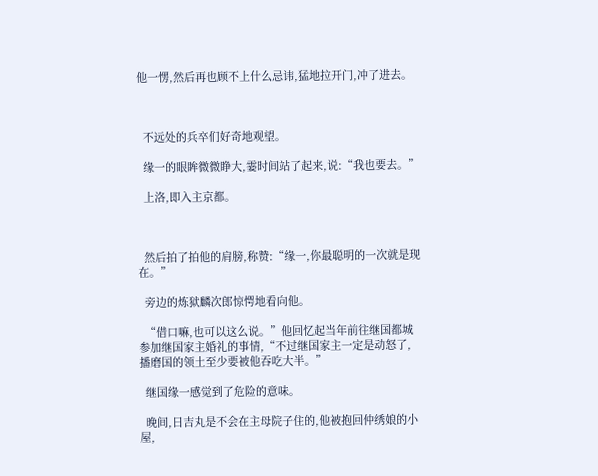他一愣,然后再也顾不上什么忌讳,猛地拉开门,冲了进去。



  不远处的兵卒们好奇地观望。

  缘一的眼眸微微睁大,霎时间站了起来,说:“我也要去。”

  上洛,即入主京都。



  然后拍了拍他的肩膀,称赞:“缘一,你最聪明的一次就是现在。”

  旁边的炼狱麟次郎惊愕地看向他。

  “借口嘛,也可以这么说。”他回忆起当年前往继国都城参加继国家主婚礼的事情,“不过继国家主一定是动怒了,播磨国的领土至少要被他吞吃大半。”

  继国缘一感觉到了危险的意味。

  晚间,日吉丸是不会在主母院子住的,他被抱回仲绣娘的小屋,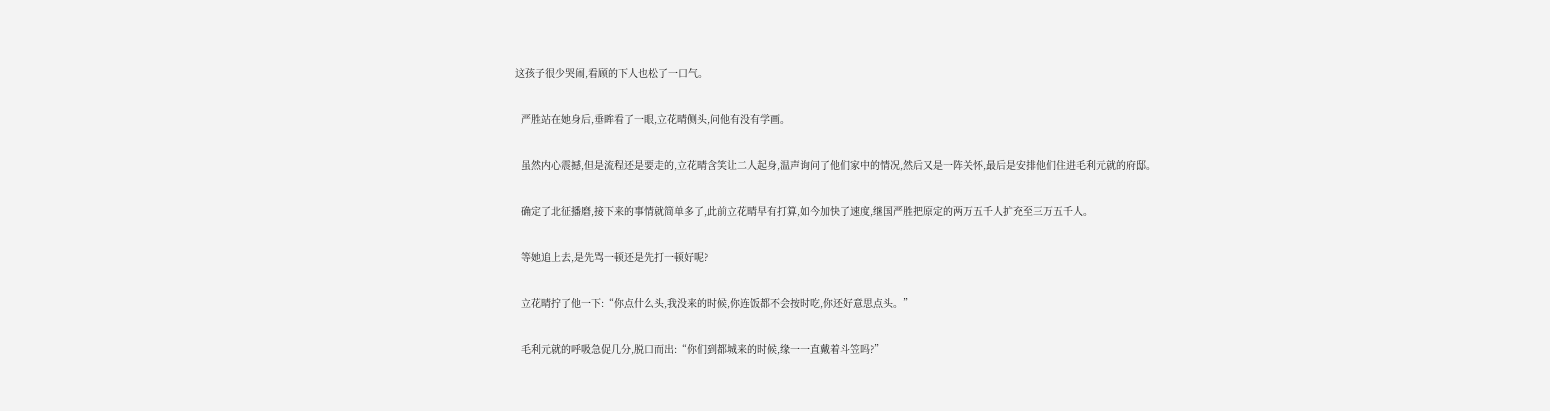这孩子很少哭闹,看顾的下人也松了一口气。

  严胜站在她身后,垂眸看了一眼,立花晴侧头,问他有没有学画。

  虽然内心震撼,但是流程还是要走的,立花晴含笑让二人起身,温声询问了他们家中的情况,然后又是一阵关怀,最后是安排他们住进毛利元就的府邸。

  确定了北征播磨,接下来的事情就简单多了,此前立花晴早有打算,如今加快了速度,继国严胜把原定的两万五千人扩充至三万五千人。

  等她追上去,是先骂一顿还是先打一顿好呢?

  立花晴拧了他一下:“你点什么头,我没来的时候,你连饭都不会按时吃,你还好意思点头。”

  毛利元就的呼吸急促几分,脱口而出:“你们到都城来的时候,缘一一直戴着斗笠吗?”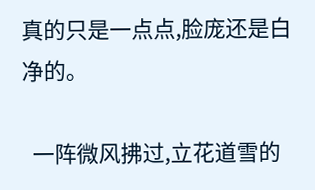真的只是一点点,脸庞还是白净的。

  一阵微风拂过,立花道雪的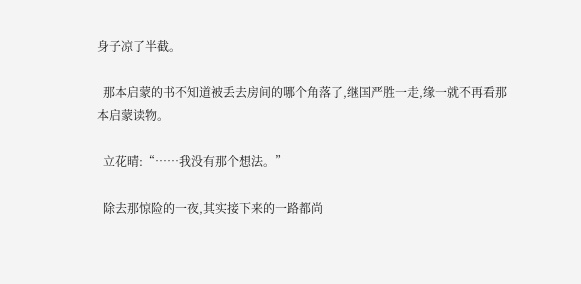身子凉了半截。

  那本启蒙的书不知道被丢去房间的哪个角落了,继国严胜一走,缘一就不再看那本启蒙读物。

  立花晴:“……我没有那个想法。”

  除去那惊险的一夜,其实接下来的一路都尚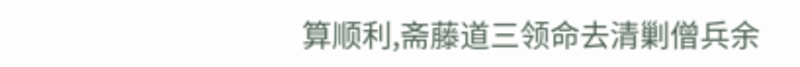算顺利,斋藤道三领命去清剿僧兵余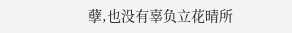孽,也没有辜负立花晴所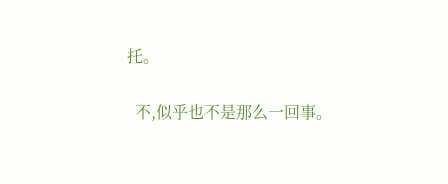托。

  不,似乎也不是那么一回事。